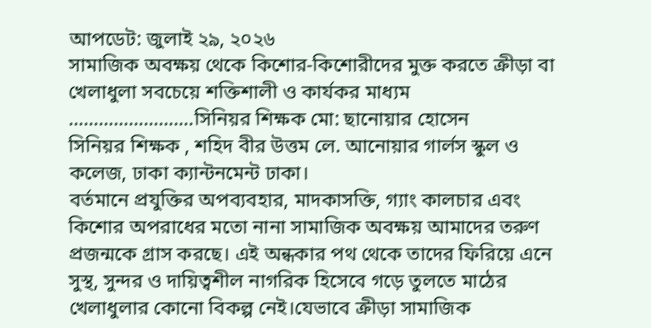আপডেট: জুলাই ২৯, ২০২৬
সামাজিক অবক্ষয় থেকে কিশোর-কিশোরীদের মুক্ত করতে ক্রীড়া বা খেলাধুলা সবচেয়ে শক্তিশালী ও কার্যকর মাধ্যম
…………………….সিনিয়র শিক্ষক মো: ছানোয়ার হোসেন
সিনিয়র শিক্ষক , শহিদ বীর উত্তম লে. আনোয়ার গার্লস স্কুল ও কলেজ, ঢাকা ক্যান্টনমেন্ট ঢাকা।
বর্তমানে প্রযুক্তির অপব্যবহার, মাদকাসক্তি, গ্যাং কালচার এবং কিশোর অপরাধের মতো নানা সামাজিক অবক্ষয় আমাদের তরুণ প্রজন্মকে গ্রাস করছে। এই অন্ধকার পথ থেকে তাদের ফিরিয়ে এনে সুস্থ, সুন্দর ও দায়িত্বশীল নাগরিক হিসেবে গড়ে তুলতে মাঠের খেলাধুলার কোনো বিকল্প নেই।যেভাবে ক্রীড়া সামাজিক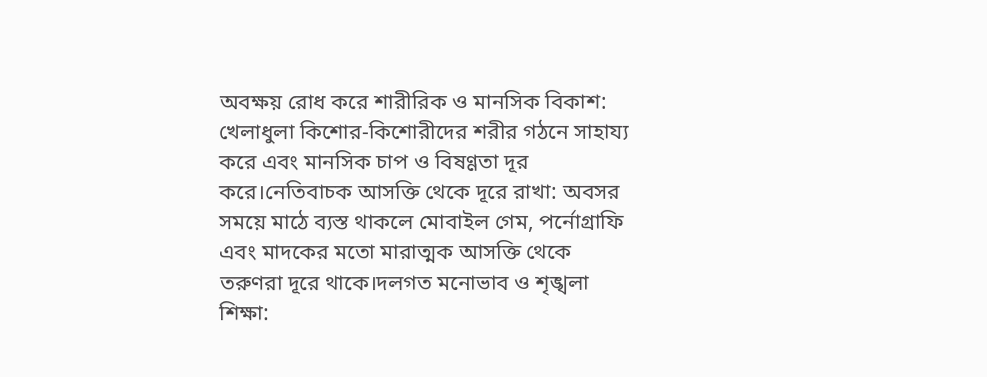অবক্ষয় রোধ করে শারীরিক ও মানসিক বিকাশ: খেলাধুলা কিশোর-কিশোরীদের শরীর গঠনে সাহায্য করে এবং মানসিক চাপ ও বিষণ্ণতা দূর করে।নেতিবাচক আসক্তি থেকে দূরে রাখা: অবসর সময়ে মাঠে ব্যস্ত থাকলে মোবাইল গেম, পর্নোগ্রাফি এবং মাদকের মতো মারাত্মক আসক্তি থেকে তরুণরা দূরে থাকে।দলগত মনোভাব ও শৃঙ্খলা শিক্ষা: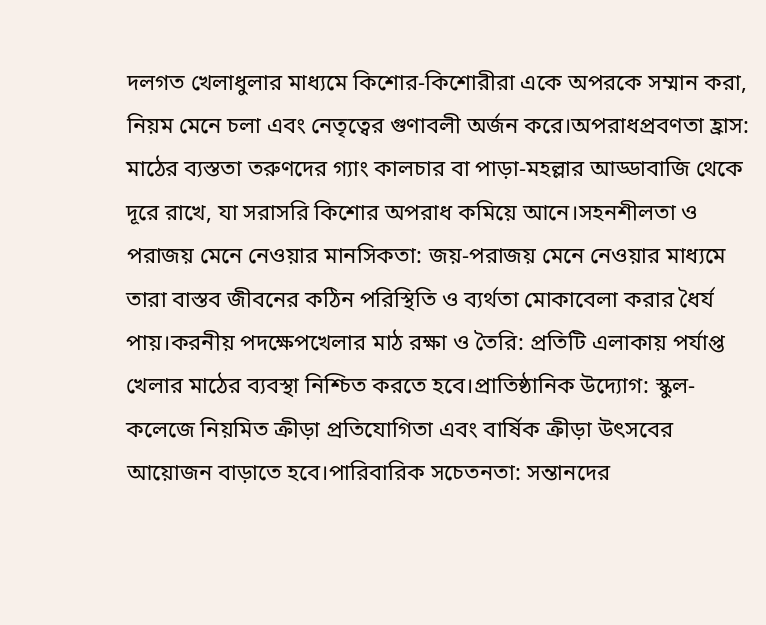দলগত খেলাধুলার মাধ্যমে কিশোর-কিশোরীরা একে অপরকে সম্মান করা, নিয়ম মেনে চলা এবং নেতৃত্বের গুণাবলী অর্জন করে।অপরাধপ্রবণতা হ্রাস: মাঠের ব্যস্ততা তরুণদের গ্যাং কালচার বা পাড়া-মহল্লার আড্ডাবাজি থেকে দূরে রাখে, যা সরাসরি কিশোর অপরাধ কমিয়ে আনে।সহনশীলতা ও পরাজয় মেনে নেওয়ার মানসিকতা: জয়-পরাজয় মেনে নেওয়ার মাধ্যমে তারা বাস্তব জীবনের কঠিন পরিস্থিতি ও ব্যর্থতা মোকাবেলা করার ধৈর্য পায়।করনীয় পদক্ষেপখেলার মাঠ রক্ষা ও তৈরি: প্রতিটি এলাকায় পর্যাপ্ত খেলার মাঠের ব্যবস্থা নিশ্চিত করতে হবে।প্রাতিষ্ঠানিক উদ্যোগ: স্কুল-কলেজে নিয়মিত ক্রীড়া প্রতিযোগিতা এবং বার্ষিক ক্রীড়া উৎসবের আয়োজন বাড়াতে হবে।পারিবারিক সচেতনতা: সন্তানদের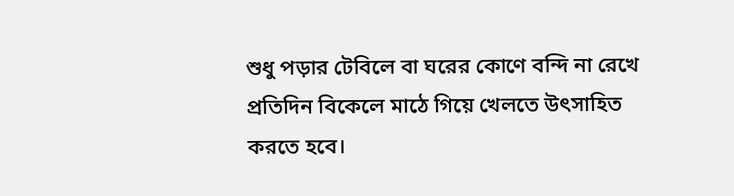শুধু পড়ার টেবিলে বা ঘরের কোণে বন্দি না রেখে প্রতিদিন বিকেলে মাঠে গিয়ে খেলতে উৎসাহিত করতে হবে।